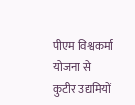पीएम विश्वकर्मा योजना से कुटीर उद्यमियों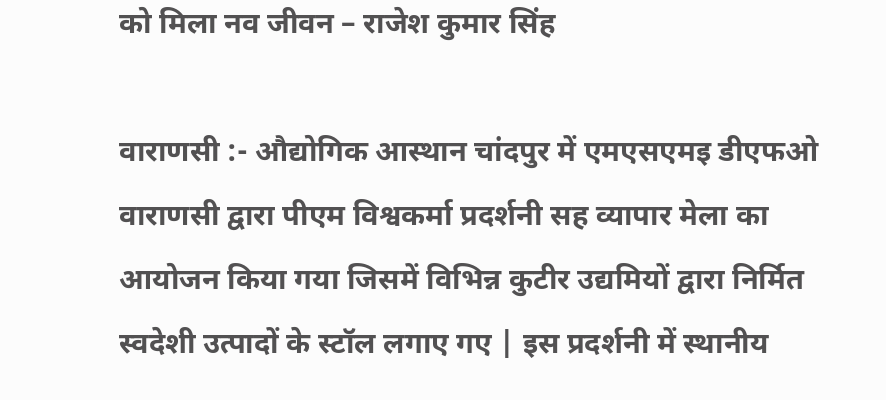को मिला नव जीवन – राजेश कुमार सिंह

वाराणसी :- औद्योगिक आस्थान चांदपुर में एमएसएमइ डीएफओ वाराणसी द्वारा पीएम विश्वकर्मा प्रदर्शनी सह व्यापार मेला का आयोजन किया गया जिसमें विभिन्न कुटीर उद्यमियों द्वारा निर्मित स्वदेशी उत्पादों के स्टॉल लगाए गए | इस प्रदर्शनी में स्थानीय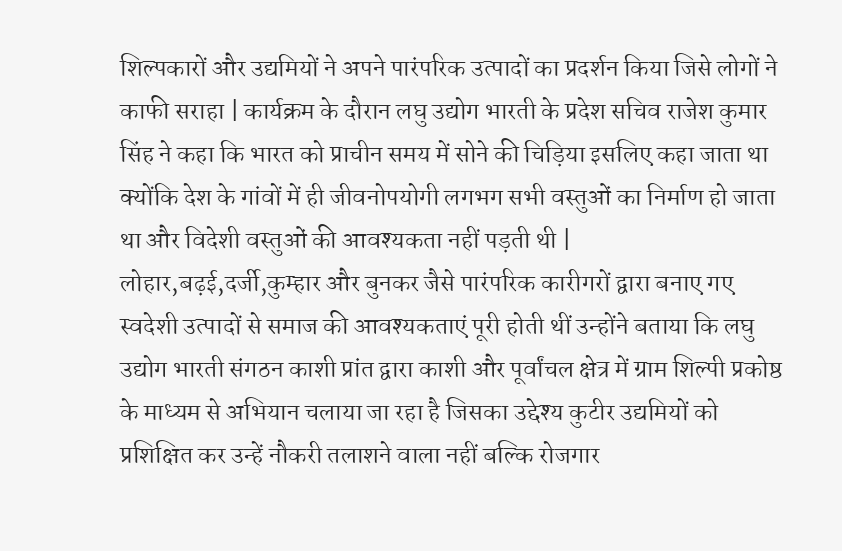शिल्पकारों और उद्यमियों ने अपने पारंपरिक उत्पादों का प्रदर्शन किया जिसे लोगों ने काफी सराहा | कार्यक्रम के दौरान लघु उद्योग भारती के प्रदेश सचिव राजेश कुमार सिंह ने कहा कि भारत को प्राचीन समय में सोने की चिड़िया इसलिए कहा जाता था क्योंकि देश के गांवों में ही जीवनोपयोगी लगभग सभी वस्तुओं का निर्माण हो जाता था और विदेशी वस्तुओं की आवश्यकता नहीं पड़ती थी |
लोहार,बढ़ई,दर्जी,कुम्हार और बुनकर जैसे पारंपरिक कारीगरों द्वारा बनाए गए स्वदेशी उत्पादों से समाज की आवश्यकताएं पूरी होती थीं उन्होंने बताया कि लघु उद्योग भारती संगठन काशी प्रांत द्वारा काशी और पूर्वांचल क्षेत्र में ग्राम शिल्पी प्रकोष्ठ के माध्यम से अभियान चलाया जा रहा है जिसका उद्देश्य कुटीर उद्यमियों को प्रशिक्षित कर उन्हें नौकरी तलाशने वाला नहीं बल्कि रोजगार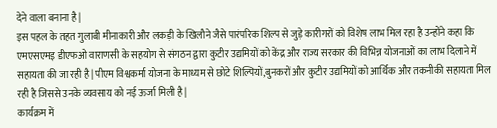देने वाला बनाना है |
इस पहल के तहत गुलाबी मीनाकारी और लकड़ी के खिलौने जैसे पारंपरिक शिल्प से जुड़े कारीगरों को विशेष लाभ मिल रहा है उन्होंने कहा कि एमएसएमइ डीएफओ वाराणसी के सहयोग से संगठन द्वारा कुटीर उद्यमियों को केंद्र और राज्य सरकार की विभिन्न योजनाओं का लाभ दिलाने में सहायता की जा रही है | पीएम विश्वकर्मा योजना के माध्यम से छोटे शिल्पियों,बुनकरों और कुटीर उद्यमियों को आर्थिक और तकनीकी सहायता मिल रही है जिससे उनके व्यवसाय को नई ऊर्जा मिली है |
कार्यक्रम में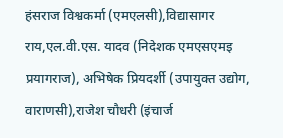हंसराज विश्वकर्मा (एमएलसी),विद्यासागर राय,एल.वी.एस. यादव (निदेशक एमएसएमइ प्रयागराज), अभिषेक प्रियदर्शी (उपायुक्त उद्योग, वाराणसी),राजेश चौधरी (इंचार्ज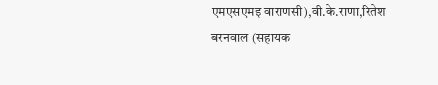एमएसएमइ वाराणसी),वी.के.राणा,रितेश बरनवाल (सहायक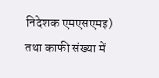निदेशक एमएसएमइ) तथा काफी संख्या में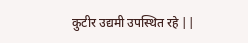कुटीर उद्यमी उपस्थित रहे ||